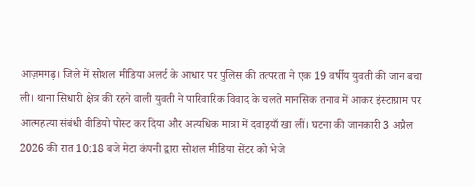आज़मगढ़। जिले में सोशल मीडिया अलर्ट के आधार पर पुलिस की तत्परता ने एक 19 वर्षीय युवती की जान बचा ली। थाना सिधारी क्षेत्र की रहने वाली युवती ने पारिवारिक विवाद के चलते मानसिक तनाव में आकर इंस्टाग्राम पर आत्महत्या संबंधी वीडियो पोस्ट कर दिया और अत्यधिक मात्रा में दवाइयाँ खा लीं। घटना की जानकारी 3 अप्रैल 2026 की रात 10:18 बजे मेटा कंपनी द्वारा सोशल मीडिया सेंटर को भेजे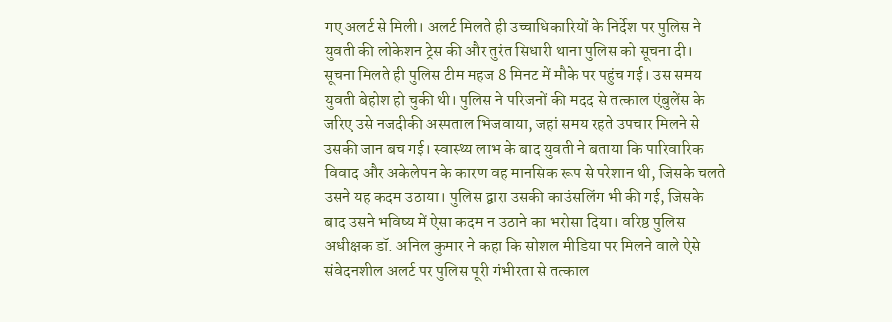गए अलर्ट से मिली। अलर्ट मिलते ही उच्चाधिकारियों के निर्देश पर पुलिस ने युवती की लोकेशन ट्रेस की और तुरंत सिधारी थाना पुलिस को सूचना दी। सूचना मिलते ही पुलिस टीम महज 8 मिनट में मौके पर पहुंच गई। उस समय युवती बेहोश हो चुकी थी। पुलिस ने परिजनों की मदद से तत्काल एंबुलेंस के जरिए उसे नजदीकी अस्पताल भिजवाया, जहां समय रहते उपचार मिलने से उसकी जान बच गई। स्वास्थ्य लाभ के बाद युवती ने बताया कि पारिवारिक विवाद और अकेलेपन के कारण वह मानसिक रूप से परेशान थी, जिसके चलते उसने यह कदम उठाया। पुलिस द्वारा उसकी काउंसलिंग भी की गई, जिसके बाद उसने भविष्य में ऐसा कदम न उठाने का भरोसा दिया। वरिष्ठ पुलिस अधीक्षक डॉ. अनिल कुमार ने कहा कि सोशल मीडिया पर मिलने वाले ऐसे संवेदनशील अलर्ट पर पुलिस पूरी गंभीरता से तत्काल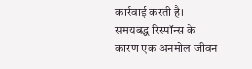कार्रवाई करती है। समयबद्ध रिस्पॉन्स के कारण एक अनमोल जीवन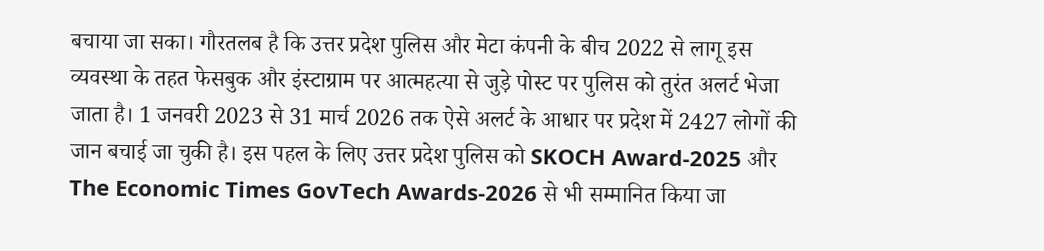बचाया जा सका। गौरतलब है कि उत्तर प्रदेश पुलिस और मेटा कंपनी के बीच 2022 से लागू इस व्यवस्था के तहत फेसबुक और इंस्टाग्राम पर आत्महत्या से जुड़े पोस्ट पर पुलिस को तुरंत अलर्ट भेजा जाता है। 1 जनवरी 2023 से 31 मार्च 2026 तक ऐसे अलर्ट के आधार पर प्रदेश में 2427 लोगों की जान बचाई जा चुकी है। इस पहल के लिए उत्तर प्रदेश पुलिस को SKOCH Award-2025 और The Economic Times GovTech Awards-2026 से भी सम्मानित किया जा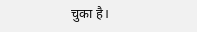चुका है।